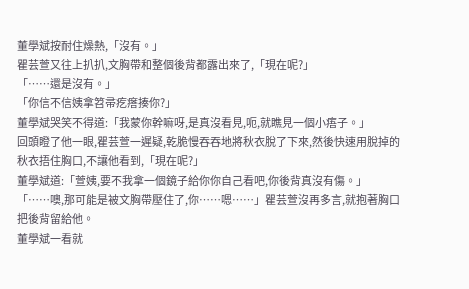董學斌按耐住燥熱,「沒有。」
瞿芸萱又往上扒扒,文胸帶和整個後背都露出來了,「現在呢?」
「……還是沒有。」
「你信不信姨拿笤帚疙瘩揍你?」
董學斌哭笑不得道:「我蒙你幹嘛呀,是真沒看見,呃,就瞧見一個小痦子。」
回頭瞪了他一眼,瞿芸萱一遲疑,乾脆慢吞吞地將秋衣脫了下來,然後快速用脫掉的秋衣捂住胸口,不讓他看到,「現在呢?」
董學斌道:「萱姨,要不我拿一個鏡子給你你自己看吧,你後背真沒有傷。」
「……噢,那可能是被文胸帶壓住了,你……嗯……」瞿芸萱沒再多言,就抱著胸口把後背留給他。
董學斌一看就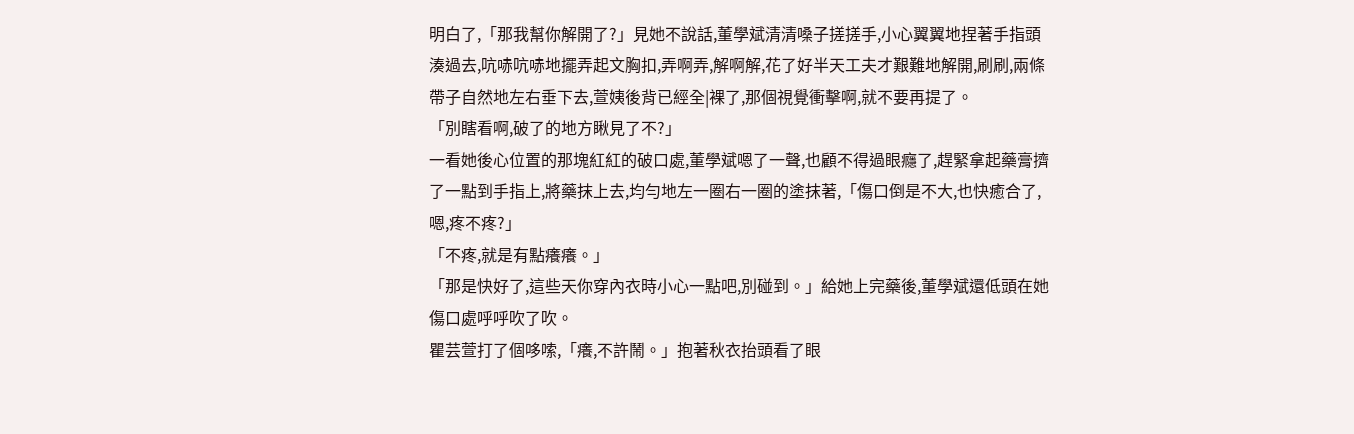明白了,「那我幫你解開了?」見她不說話,董學斌清清嗓子搓搓手,小心翼翼地捏著手指頭湊過去,吭哧吭哧地擺弄起文胸扣,弄啊弄,解啊解,花了好半天工夫才艱難地解開,刷刷,兩條帶子自然地左右垂下去,萱姨後背已經全|裸了,那個視覺衝擊啊,就不要再提了。
「別瞎看啊,破了的地方瞅見了不?」
一看她後心位置的那塊紅紅的破口處,董學斌嗯了一聲,也顧不得過眼癮了,趕緊拿起藥膏擠了一點到手指上,將藥抹上去,均勻地左一圈右一圈的塗抹著,「傷口倒是不大,也快癒合了,嗯,疼不疼?」
「不疼,就是有點癢癢。」
「那是快好了,這些天你穿內衣時小心一點吧,別碰到。」給她上完藥後,董學斌還低頭在她傷口處呼呼吹了吹。
瞿芸萱打了個哆嗦,「癢,不許鬧。」抱著秋衣抬頭看了眼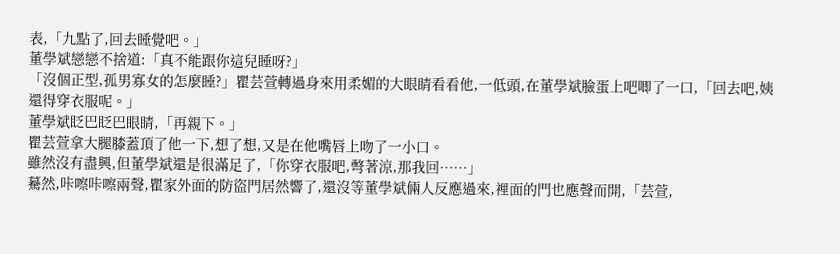表,「九點了,回去睡覺吧。」
董學斌戀戀不捨道:「真不能跟你這兒睡呀?」
「沒個正型,孤男寡女的怎麼睡?」瞿芸萱轉過身來用柔媚的大眼睛看看他,一低頭,在董學斌臉蛋上吧唧了一口,「回去吧,姨還得穿衣服呢。」
董學斌眨巴眨巴眼睛,「再親下。」
瞿芸萱拿大腿膝蓋頂了他一下,想了想,又是在他嘴唇上吻了一小口。
雖然沒有盡興,但董學斌還是很滿足了,「你穿衣服吧,彆著涼,那我回……」
驀然,咔嚓咔嚓兩聲,瞿家外面的防盜門居然響了,還沒等董學斌倆人反應過來,裡面的門也應聲而開,「芸萱,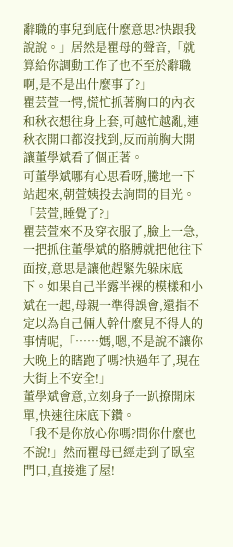辭職的事兒到底什麼意思?快跟我說說。」居然是瞿母的聲音,「就算給你調動工作了也不至於辭職啊,是不是出什麼事了?」
瞿芸萱一愕,慌忙抓著胸口的內衣和秋衣想往身上套,可越忙越亂,連秋衣開口都沒找到,反而前胸大開讓董學斌看了個正著。
可董學斌哪有心思看呀,騰地一下站起來,朝萱姨投去詢問的目光。
「芸萱,睡覺了?」
瞿芸萱來不及穿衣服了,臉上一急,一把抓住董學斌的胳膊就把他往下面按,意思是讓他趕緊先躲床底下。如果自己半露半裸的模樣和小斌在一起,母親一準得誤會,還指不定以為自己倆人幹什麼見不得人的事情呢,「……媽,嗯,不是說不讓你大晚上的瞎跑了嗎?快過年了,現在大街上不安全!」
董學斌會意,立刻身子一趴撩開床單,快速往床底下鑽。
「我不是你放心你嗎?問你什麼也不說!」然而瞿母已經走到了臥室門口,直接進了屋!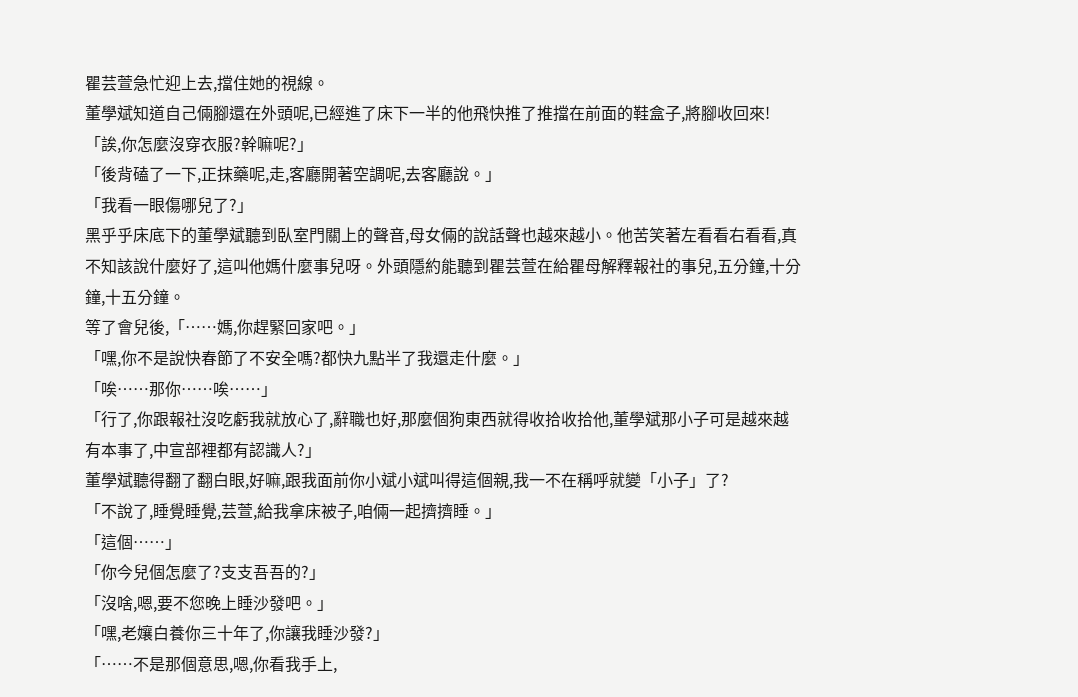瞿芸萱急忙迎上去,擋住她的視線。
董學斌知道自己倆腳還在外頭呢,已經進了床下一半的他飛快推了推擋在前面的鞋盒子,將腳收回來!
「誒,你怎麼沒穿衣服?幹嘛呢?」
「後背磕了一下,正抹藥呢,走,客廳開著空調呢,去客廳說。」
「我看一眼傷哪兒了?」
黑乎乎床底下的董學斌聽到臥室門關上的聲音,母女倆的說話聲也越來越小。他苦笑著左看看右看看,真不知該說什麼好了,這叫他媽什麼事兒呀。外頭隱約能聽到瞿芸萱在給瞿母解釋報社的事兒,五分鐘,十分鐘,十五分鐘。
等了會兒後,「……媽,你趕緊回家吧。」
「嘿,你不是說快春節了不安全嗎?都快九點半了我還走什麼。」
「唉……那你……唉……」
「行了,你跟報社沒吃虧我就放心了,辭職也好,那麼個狗東西就得收拾收拾他,董學斌那小子可是越來越有本事了,中宣部裡都有認識人?」
董學斌聽得翻了翻白眼,好嘛,跟我面前你小斌小斌叫得這個親,我一不在稱呼就變「小子」了?
「不說了,睡覺睡覺,芸萱,給我拿床被子,咱倆一起擠擠睡。」
「這個……」
「你今兒個怎麼了?支支吾吾的?」
「沒啥,嗯,要不您晚上睡沙發吧。」
「嘿,老孃白養你三十年了,你讓我睡沙發?」
「……不是那個意思,嗯,你看我手上,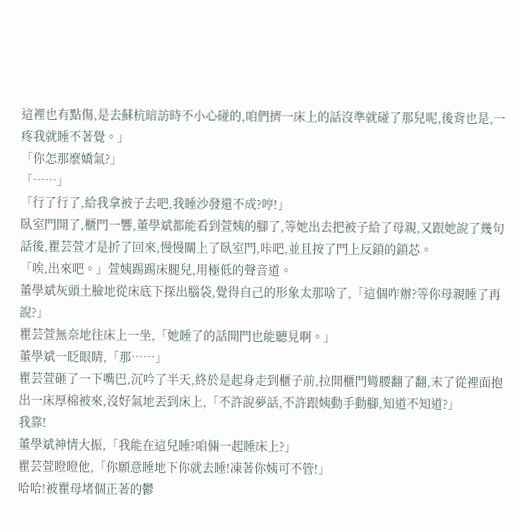這裡也有點傷,是去蘇杭暗訪時不小心碰的,咱們擠一床上的話沒準就碰了那兒呢,後背也是,一疼我就睡不著覺。」
「你怎那麼嬌氣?」
「……」
「行了行了,給我拿被子去吧,我睡沙發還不成?哼!」
臥室門開了,櫃門一響,董學斌都能看到萱姨的腳了,等她出去把被子給了母親,又跟她說了幾句話後,瞿芸萱才是折了回來,慢慢關上了臥室門,咔吧,並且按了門上反鎖的鎖芯。
「唉,出來吧。」萱姨踢踢床腿兒,用極低的聲音道。
董學斌灰頭土臉地從床底下探出腦袋,覺得自己的形象太那啥了,「這個咋辦?等你母親睡了再說?」
瞿芸萱無奈地往床上一坐,「她睡了的話開門也能聽見啊。」
董學斌一眨眼睛,「那……」
瞿芸萱砸了一下嘴巴,沉吟了半天,終於是起身走到櫃子前,拉開櫃門彎腰翻了翻,末了從裡面抱出一床厚棉被來,沒好氣地丟到床上,「不許說夢話,不許跟姨動手動腳,知道不知道?」
我靠!
董學斌神情大振,「我能在這兒睡?咱倆一起睡床上?」
瞿芸萱瞪瞪他,「你願意睡地下你就去睡!凍著你姨可不管!」
哈哈!被瞿母堵個正著的鬱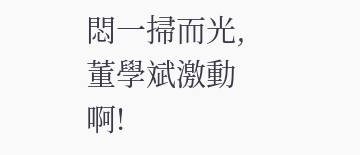悶一掃而光,董學斌激動啊!